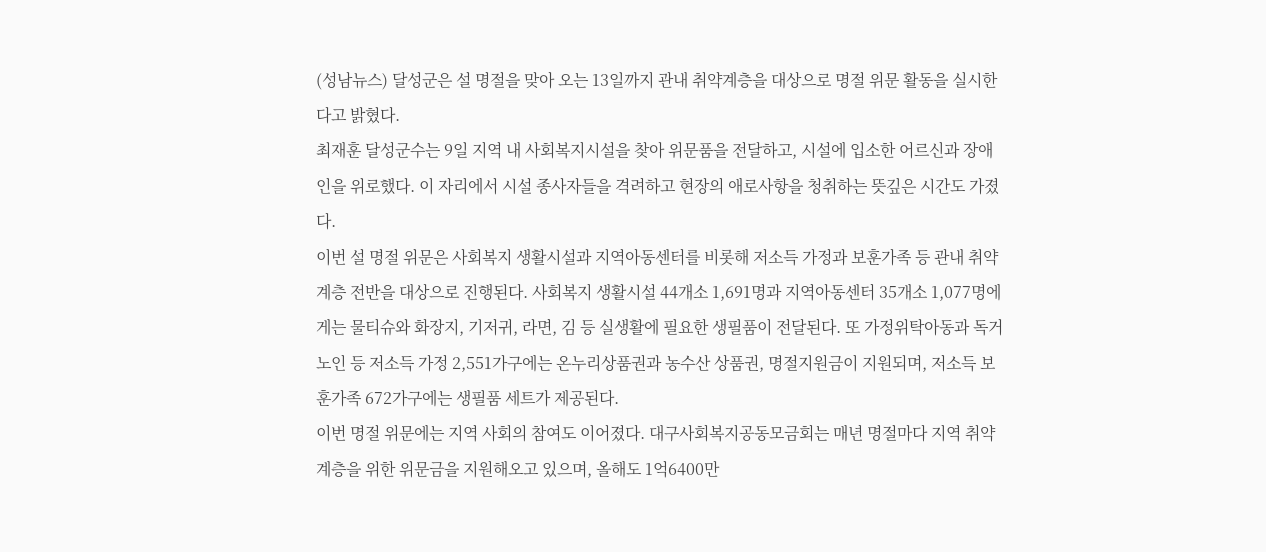(성남뉴스) 달성군은 설 명절을 맞아 오는 13일까지 관내 취약계층을 대상으로 명절 위문 활동을 실시한다고 밝혔다.
최재훈 달성군수는 9일 지역 내 사회복지시설을 찾아 위문품을 전달하고, 시설에 입소한 어르신과 장애인을 위로했다. 이 자리에서 시설 종사자들을 격려하고 현장의 애로사항을 청취하는 뜻깊은 시간도 가졌다.
이번 설 명절 위문은 사회복지 생활시설과 지역아동센터를 비롯해 저소득 가정과 보훈가족 등 관내 취약계층 전반을 대상으로 진행된다. 사회복지 생활시설 44개소 1,691명과 지역아동센터 35개소 1,077명에게는 물티슈와 화장지, 기저귀, 라면, 김 등 실생활에 필요한 생필품이 전달된다. 또 가정위탁아동과 독거노인 등 저소득 가정 2,551가구에는 온누리상품권과 농수산 상품권, 명절지원금이 지원되며, 저소득 보훈가족 672가구에는 생필품 세트가 제공된다.
이번 명절 위문에는 지역 사회의 참여도 이어졌다. 대구사회복지공동모금회는 매년 명절마다 지역 취약계층을 위한 위문금을 지원해오고 있으며, 올해도 1억6400만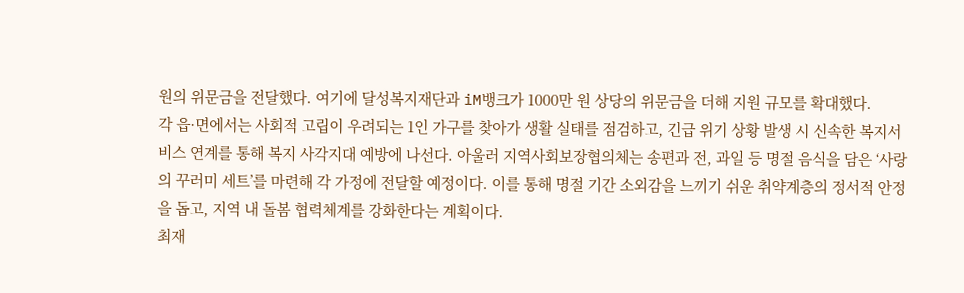원의 위문금을 전달했다. 여기에 달성복지재단과 iM뱅크가 1000만 원 상당의 위문금을 더해 지원 규모를 확대했다.
각 읍·면에서는 사회적 고립이 우려되는 1인 가구를 찾아가 생활 실태를 점검하고, 긴급 위기 상황 발생 시 신속한 복지서비스 연계를 통해 복지 사각지대 예방에 나선다. 아울러 지역사회보장협의체는 송편과 전, 과일 등 명절 음식을 담은 ‘사랑의 꾸러미 세트’를 마련해 각 가정에 전달할 예정이다. 이를 통해 명절 기간 소외감을 느끼기 쉬운 취약계층의 정서적 안정을 돕고, 지역 내 돌봄 협력체계를 강화한다는 계획이다.
최재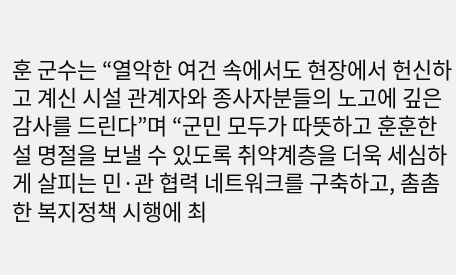훈 군수는 “열악한 여건 속에서도 현장에서 헌신하고 계신 시설 관계자와 종사자분들의 노고에 깊은 감사를 드린다”며 “군민 모두가 따뜻하고 훈훈한 설 명절을 보낼 수 있도록 취약계층을 더욱 세심하게 살피는 민·관 협력 네트워크를 구축하고, 촘촘한 복지정책 시행에 최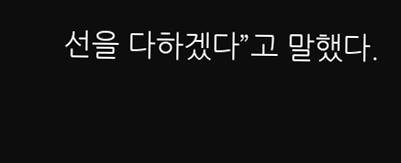선을 다하겠다”고 말했다.